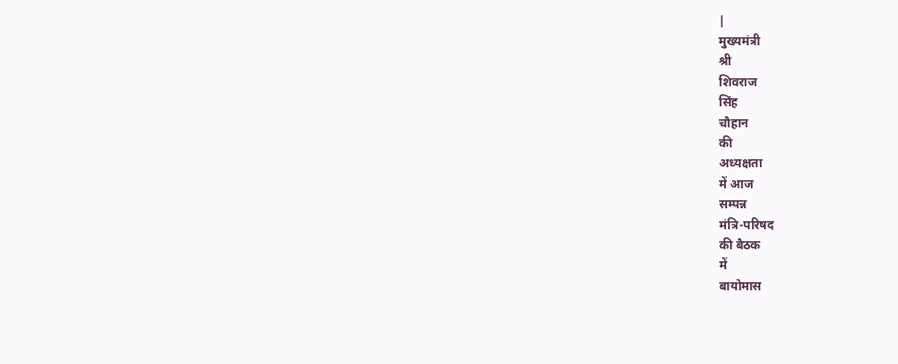|
मुख्यमंत्री
श्री
शिवराज
सिंह
चौहान
की
अध्यक्षता
में आज
सम्पन्न
मंत्रि-परिषद
की बैठक
में
बायोमास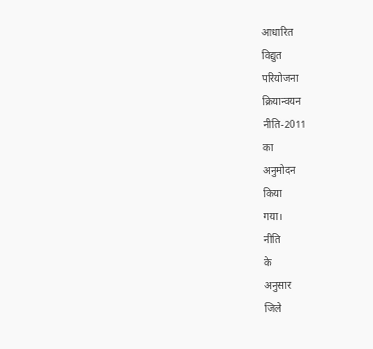आधारित
विद्युत
परियोजना
क्रियान्वयन
नीति-2011
का
अनुमोदन
किया
गया।
नीति
के
अनुसार
जिले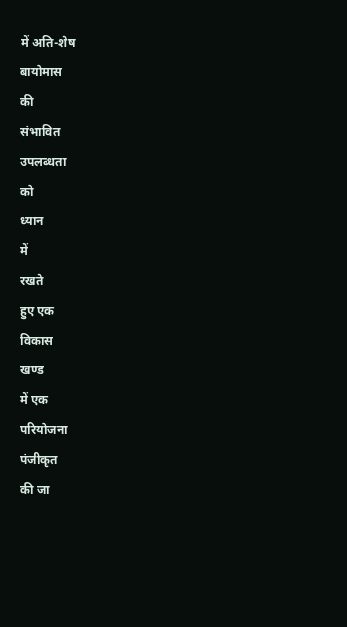में अति-शेष
बायोमास
की
संभावित
उपलब्धता
को
ध्यान
में
रखते
हुए एक
विकास
खण्ड
में एक
परियोजना
पंजीकृत
की जा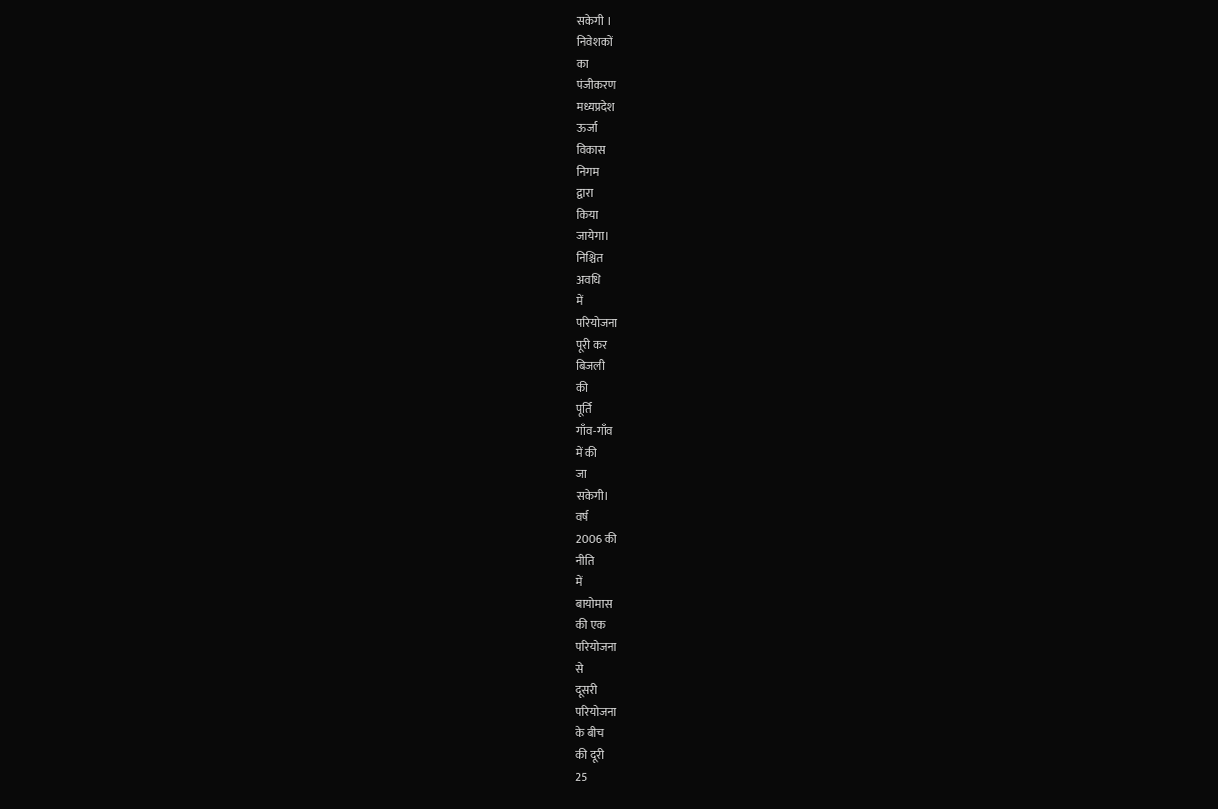सकेगी ।
निवेशकों
का
पंजीकरण
मध्यप्रदेश
ऊर्जा
विकास
निगम
द्वारा
किया
जायेगा।
निश्चित
अवधि
में
परियोजना
पूरी कर
बिजली
की
पूर्ति
गाँव-गाँव
में की
जा
सकेगी।
वर्ष
2006 की
नीति
में
बायोमास
की एक
परियोजना
से
दूसरी
परियोजना
के बीच
की दूरी
25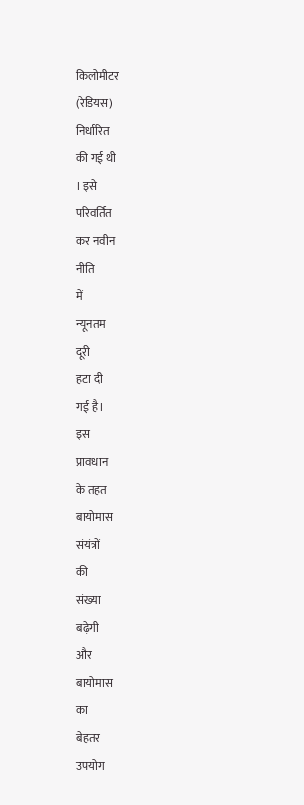किलोमीटर
(रेडियस)
निर्धारित
की गई थी
। इसे
परिवर्तित
कर नवीन
नीति
में
न्यूनतम
दूरी
हटा दी
गई है।
इस
प्रावधान
के तहत
बायोमास
संयंत्रों
की
संख्या
बढ़ेगी
और
बायोमास
का
बेहतर
उपयोग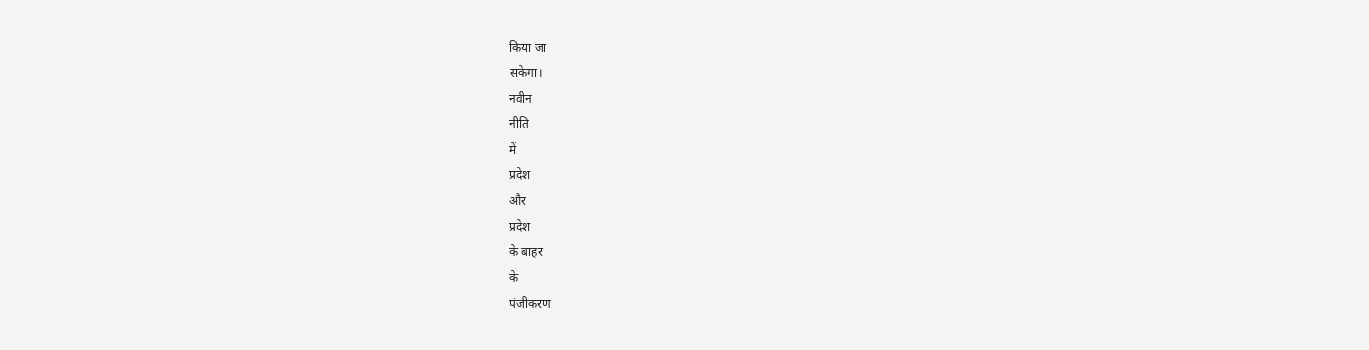किया जा
सकेगा।
नवीन
नीति
में
प्रदेश
और
प्रदेश
के बाहर
के
पंजीकरण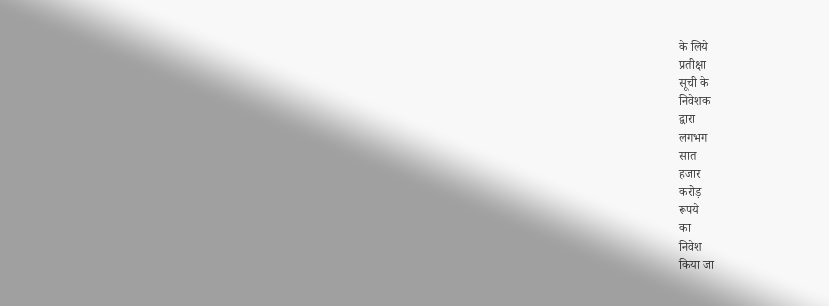के लिये
प्रतीक्षा
सूची के
निवेशक
द्वारा
लगभग
सात
हजार
करोड़
रूपये
का
निवेश
किया जा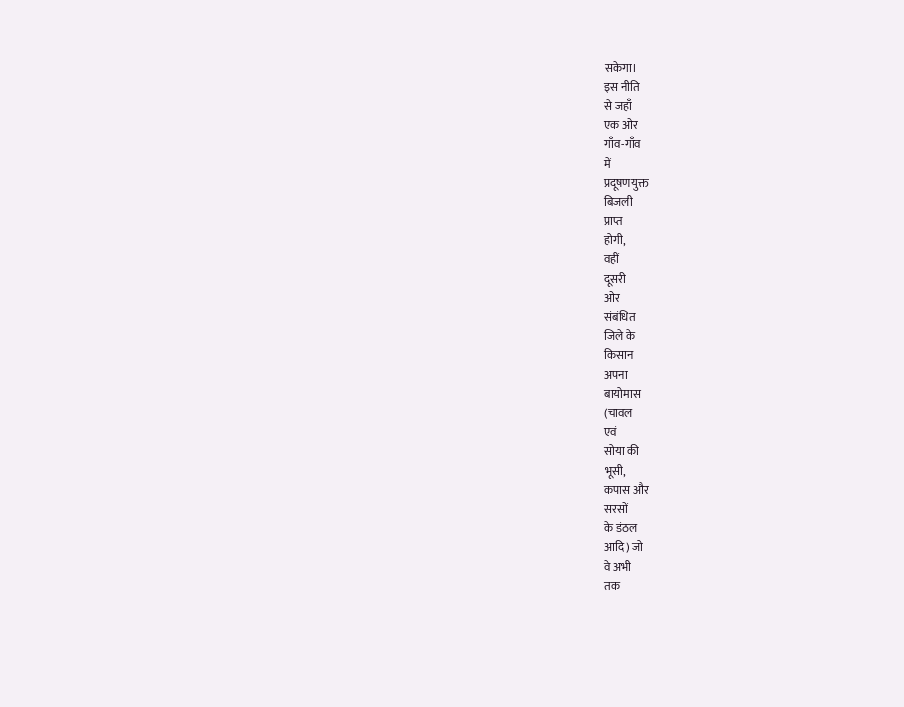सकेगा।
इस नीति
से जहाँ
एक ओर
गाँव-गाँव
में
प्रदूषणयुक्त
बिजली
प्राप्त
होगी,
वहीं
दूसरी
ओर
संबंधित
जिले के
किसान
अपना
बायोमास
(चावल
एवं
सोया की
भूसी,
कपास और
सरसों
के डंठल
आदि) जो
वे अभी
तक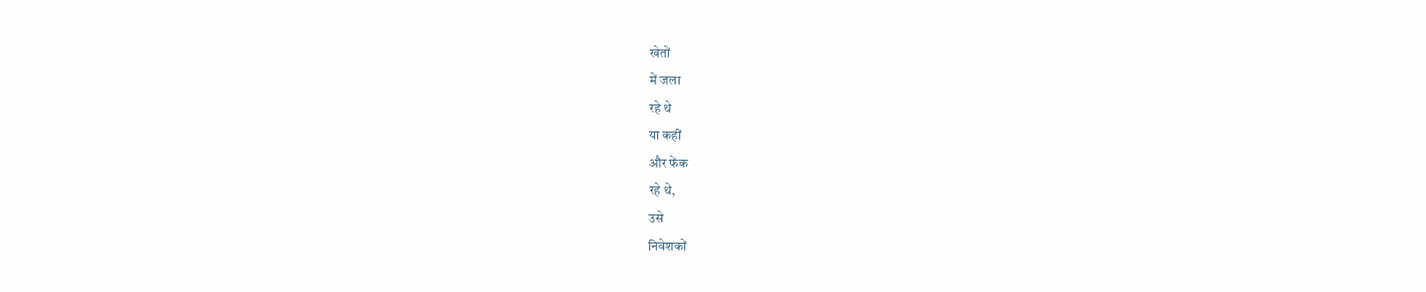खेतों
में जला
रहे थे
या कहीं
और फेंक
रहे थे,
उसे
निवेशकों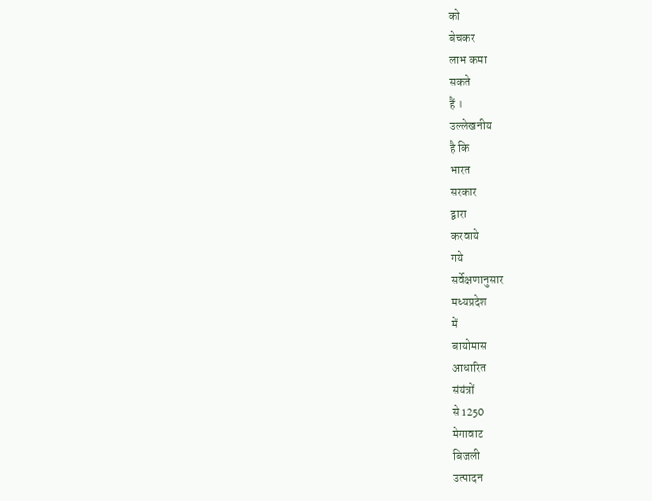को
बेचकर
लाभ कमा
सकते
हैं ।
उल्लेखनीय
है कि
भारत
सरकार
द्वारा
करवाये
गये
सर्वेक्षणानुसार
मध्यप्रदेश
में
बायोमास
आधारित
संयंत्रों
से 1250
मेगावाट
बिजली
उत्पादन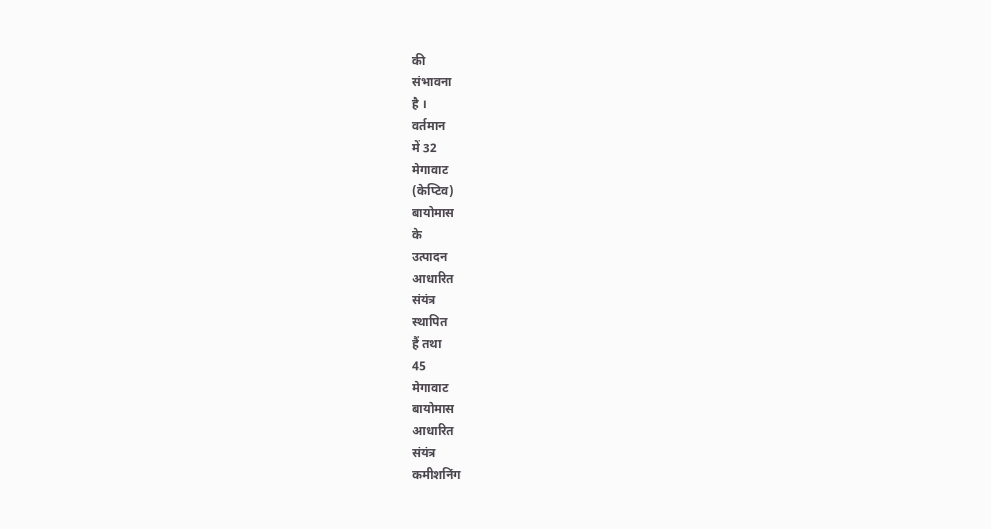की
संभावना
है ।
वर्तमान
में 32
मेगावाट
(केप्टिव)
बायोमास
के
उत्पादन
आधारित
संयंत्र
स्थापित
हैं तथा
45
मेगावाट
बायोमास
आधारित
संयंत्र
कमीशनिंग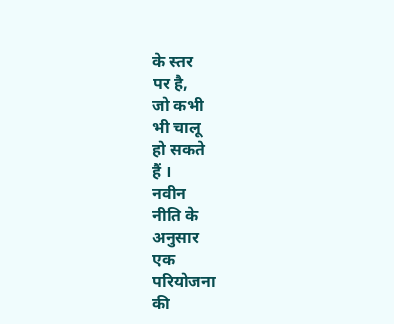के स्तर
पर है,
जो कभी
भी चालू
हो सकते
हैं ।
नवीन
नीति के
अनुसार
एक
परियोजना
की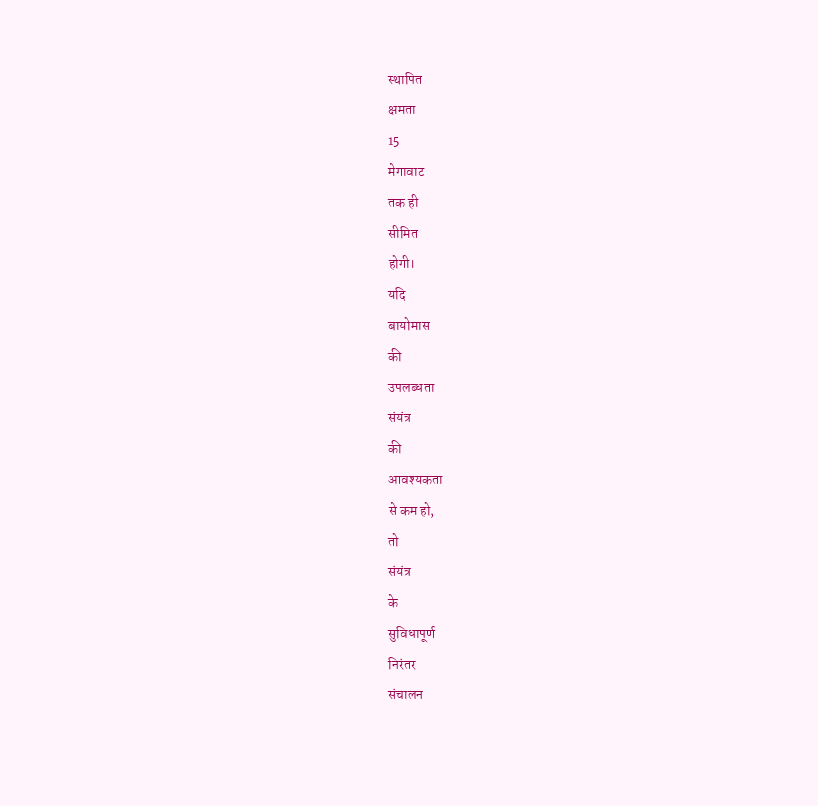स्थापित
क्षमता
15
मेगावाट
तक ही
सीमित
होगी।
यदि
बायोमास
की
उपलब्धता
संयंत्र
की
आवश्यकता
से कम हो,
तो
संयंत्र
के
सुविधापूर्ण
निरंतर
संचालन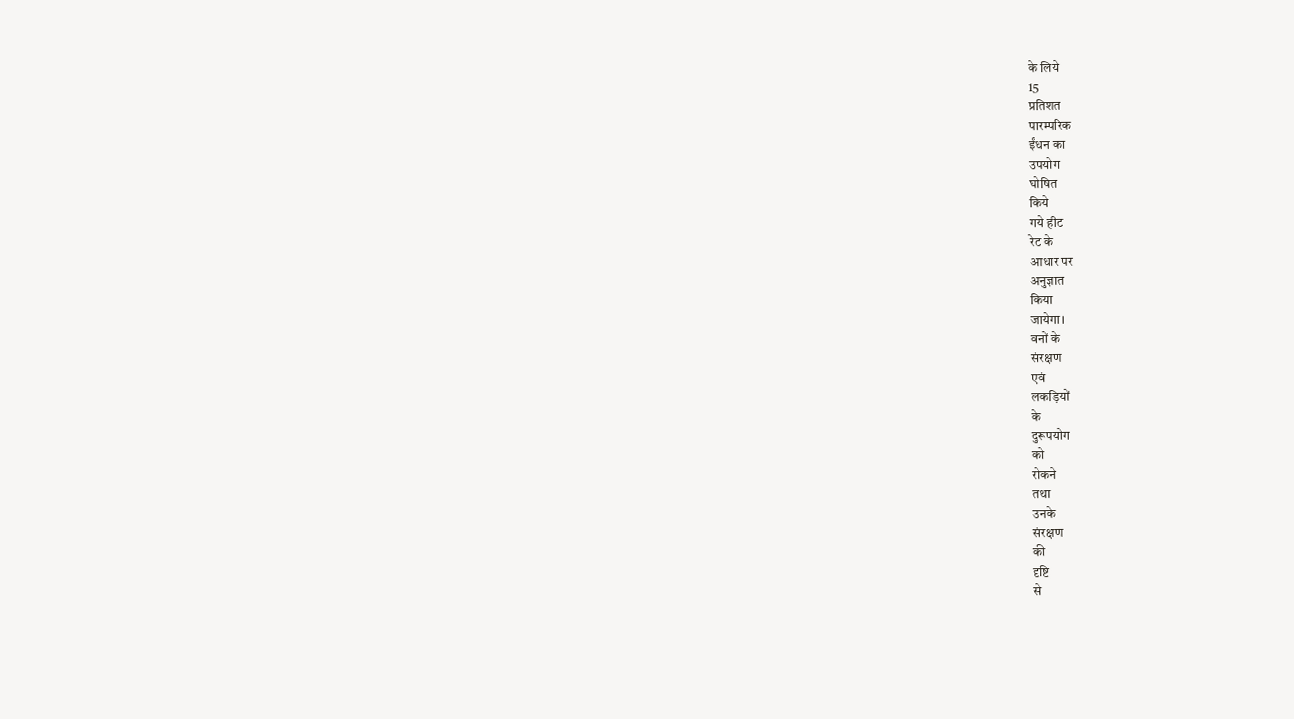के लिये
15
प्रतिशत
पारम्परिक
ईंधन का
उपयोग
घोषित
किये
गये हीट
रेट के
आधार पर
अनुज्ञात
किया
जायेगा।
वनों के
संरक्षण
एवं
लकड़ियों
के
दुरूपयोग
को
रोकने
तथा
उनके
संरक्षण
की
दृष्टि
से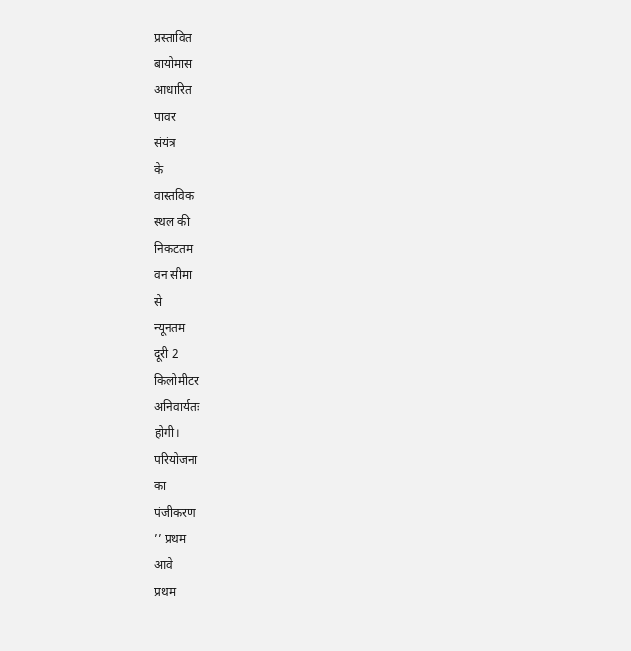प्रस्तावित
बायोमास
आधारित
पावर
संयंत्र
के
वास्तविक
स्थल की
निकटतम
वन सीमा
से
न्यूनतम
दूरी 2
किलोमीटर
अनिवार्यतः
होगी।
परियोजना
का
पंजीकरण
’’ प्रथम
आवे
प्रथम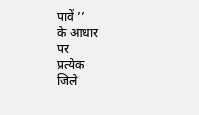पावें ’’
के आधार
पर
प्रत्येक
जिले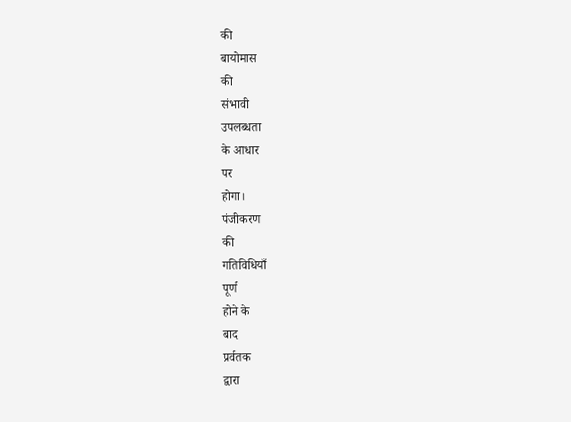की
बायोमास
की
संभावी
उपलब्धता
के आधार
पर
होगा।
पंजीकरण
की
गतिविधियाँ
पूर्ण
होने के
बाद
प्रर्वतक
द्वारा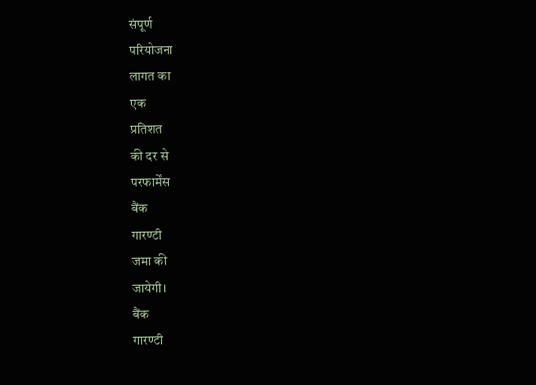संपूर्ण
परियोजना
लागत का
एक
प्रतिशत
की दर से
परफार्मेंस
बैंक
गारण्टी
जमा की
जायेगी।
बैंक
गारण्टी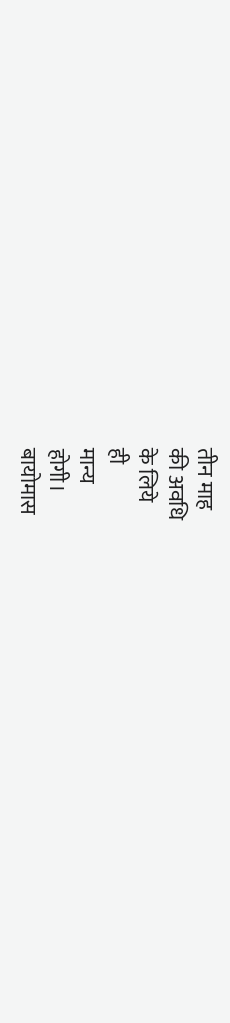तीन माह
की अवधि
के लिये
ही
मान्य
होगी।
बायोमास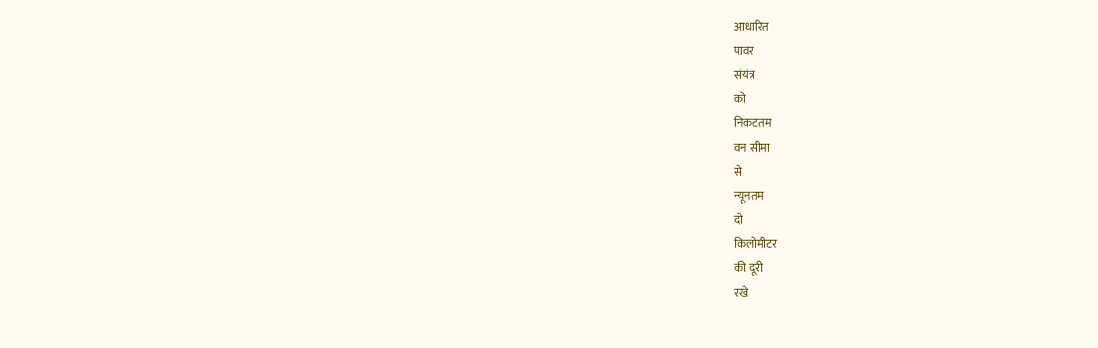आधारित
पावर
संयंत्र
को
निकटतम
वन सीमा
से
न्यूनतम
दो
किलोमीटर
की दूरी
रखे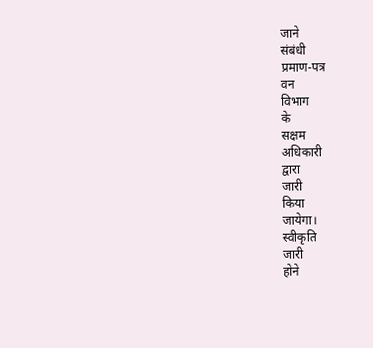जाने
संबंधी
प्रमाण-पत्र
वन
विभाग
के
सक्षम
अधिकारी
द्वारा
जारी
किया
जायेगा।
स्वीकृति
जारी
होने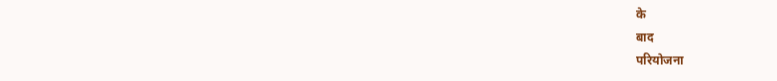के
बाद
परियोजना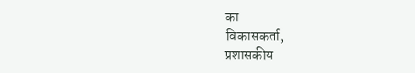का
विकासकर्ता,
प्रशासकीय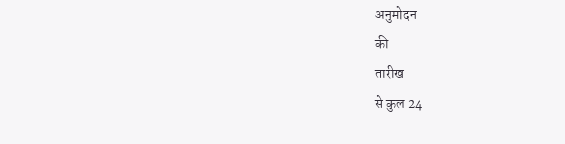अनुमोदन
की
तारीख
से कुल 24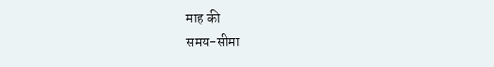माह की
समय-सीमा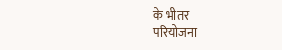के भीतर
परियोजना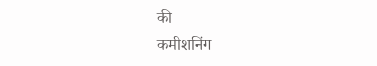की
कमीशनिंग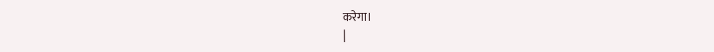करेगा।
|